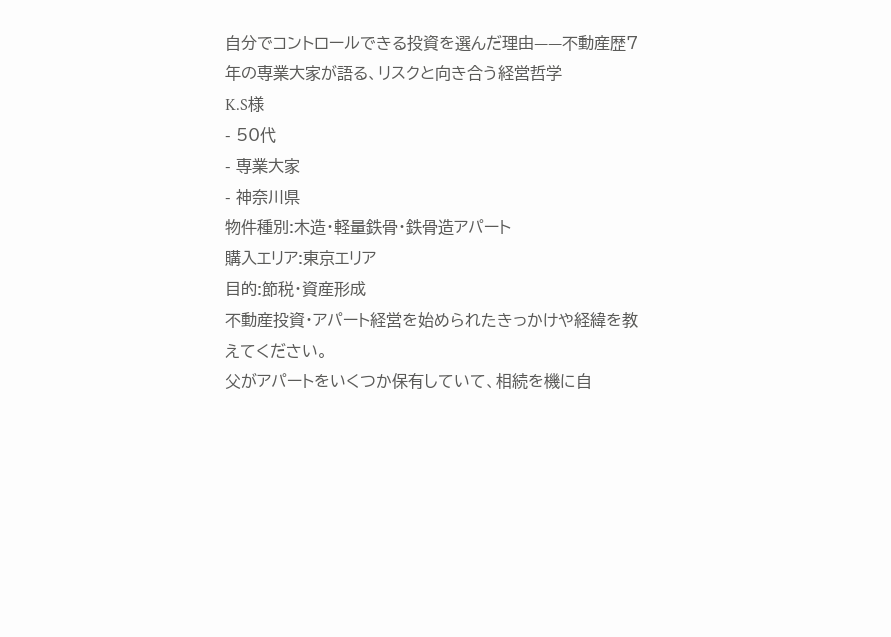自分でコントロールできる投資を選んだ理由——不動産歴7年の専業大家が語る、リスクと向き合う経営哲学
K.S様
- 50代
- 専業大家
- 神奈川県
物件種別:木造・軽量鉄骨・鉄骨造アパート
購入エリア:東京エリア
目的:節税・資産形成
不動産投資・アパート経営を始められたきっかけや経緯を教えてください。
父がアパートをいくつか保有していて、相続を機に自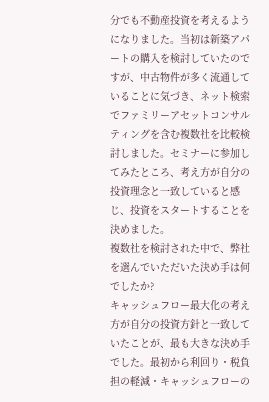分でも不動産投資を考えるようになりました。当初は新築アパートの購入を検討していたのですが、中古物件が多く流通していることに気づき、ネット検索でファミリーアセットコンサルティングを含む複数社を比較検討しました。セミナーに参加してみたところ、考え方が自分の投資理念と一致していると感じ、投資をスタートすることを決めました。
複数社を検討された中で、弊社を選んでいただいた決め手は何でしたか?
キャッシュフロー最大化の考え方が自分の投資方針と一致していたことが、最も大きな決め手でした。最初から利回り・税負担の軽減・キャッシュフローの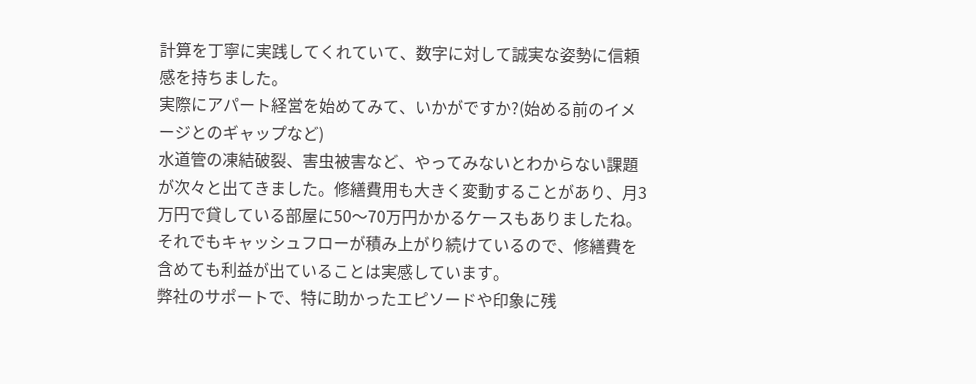計算を丁寧に実践してくれていて、数字に対して誠実な姿勢に信頼感を持ちました。
実際にアパート経営を始めてみて、いかがですか?(始める前のイメージとのギャップなど)
水道管の凍結破裂、害虫被害など、やってみないとわからない課題が次々と出てきました。修繕費用も大きく変動することがあり、月3万円で貸している部屋に50〜70万円かかるケースもありましたね。それでもキャッシュフローが積み上がり続けているので、修繕費を含めても利益が出ていることは実感しています。
弊社のサポートで、特に助かったエピソードや印象に残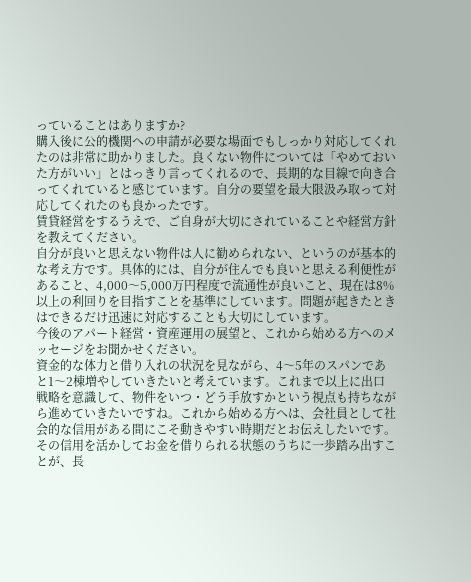っていることはありますか?
購入後に公的機関への申請が必要な場面でもしっかり対応してくれたのは非常に助かりました。良くない物件については「やめておいた方がいい」とはっきり言ってくれるので、長期的な目線で向き合ってくれていると感じています。自分の要望を最大限汲み取って対応してくれたのも良かったです。
賃貸経営をするうえで、ご自身が大切にされていることや経営方針を教えてください。
自分が良いと思えない物件は人に勧められない、というのが基本的な考え方です。具体的には、自分が住んでも良いと思える利便性があること、4,000〜5,000万円程度で流通性が良いこと、現在は8%以上の利回りを目指すことを基準にしています。問題が起きたときはできるだけ迅速に対応することも大切にしています。
今後のアパート経営・資産運用の展望と、これから始める方へのメッセージをお聞かせください。
資金的な体力と借り入れの状況を見ながら、4〜5年のスパンであと1〜2棟増やしていきたいと考えています。これまで以上に出口戦略を意識して、物件をいつ・どう手放すかという視点も持ちながら進めていきたいですね。これから始める方へは、会社員として社会的な信用がある間にこそ動きやすい時期だとお伝えしたいです。その信用を活かしてお金を借りられる状態のうちに一歩踏み出すことが、長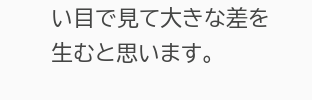い目で見て大きな差を生むと思います。